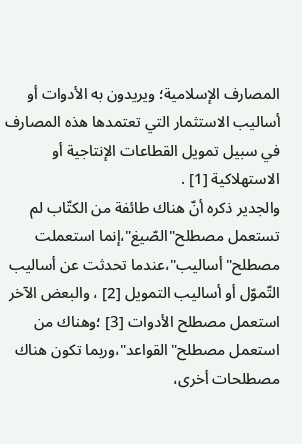المصارف الإسلامية؛ ويريدون به الأدوات أو أساليب الاستثمار التي تعتمدها هذه المصارف في سبيل تمويل القطاعات الإنتاجية أو الاستهلاكية [1] .
والجدير ذكره أنّ هناك طائفة من الكتّاب لم تستعمل مصطلح"الصّيغ"،إنما استعملت مصطلح"أساليب"،عندما تحدثت عن أساليب التّموّل أو أساليب التمويل [2] ، والبعض الآخر استعمل مصطلح الأدوات [3] ؛وهناك من استعمل مصطلح"القواعد"،وربما تكون هناك مصطلحات أخرى،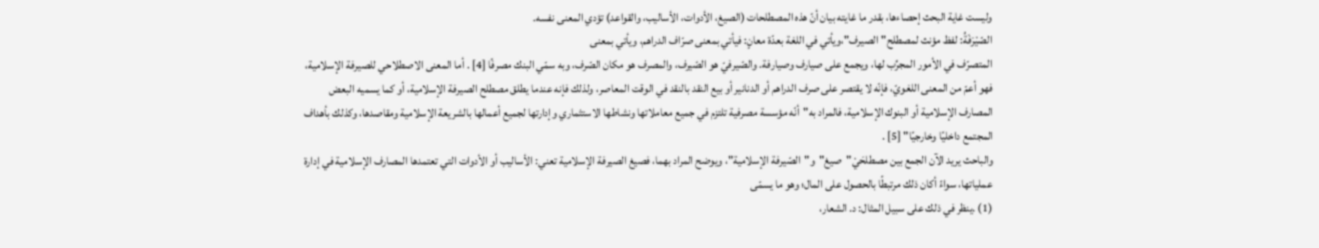وليست غاية البحث إحصاءها، بقدر ما غايته بيان أنّ هذه المصطلحات (الصيغ، الأدوات، الأساليب، والقواعد) تؤدي المعنى نفسه.
الصّيْرَفَةُ: لفظ مؤنث لمصطلح"الصيرف"،ويأتي في اللغة بعدّة معانٍ: فيأتي بمعنى صرّاف الدراهم، ويأتي بمعنى
المتصرّف في الأمور المجرِّب لها، ويجمع على صيارف وصيارفة. والصّيرفيّ هو الصّيرف، والمصرف هو مكان الصّرف، وبه سمّي البنك مصرفًا [4] . أما المعنى الاصطلاحي للصيرفة الإسلامية، فهو أعمّ من المعنى اللغويّ، فإنّه لا يقتصر على صرف الدراهم أو الدنانير أو بيع النقد بالنقد في الوقت المعاصر، ولذلك فإنه عندما يطلق مصطلح الصيرفة الإسلامية، أو كما يسميه البعض المصارف الإسلامية أو البنوك الإسلامية، فالمراد به"أنّه مؤسسة مصرفية تلتزم في جميع معاملاتها ونشاطها الاستثماري وإدارتها لجميع أعمالها بالشريعة الإسلامية ومقاصدها، وكذلك بأهداف المجتمع داخليًا وخارجيًا" [5] .
والباحث يريد الآن الجمع بين مصطلحَيْ"صيغ"و"الصّيرفة الإسلامية"، ويوضح المراد بهما، فصيغ الصيرفة الإسلامية تعني: الأساليب أو الأدوات التي تعتمدها المصارف الإسلامية في إدارة عملياتها، سواءً أكان ذلك مرتبطًا بالحصول على المال؛ وهو ما يسمّى
(1) .ينظر في ذلك على سبيل المثال: د. الشعار،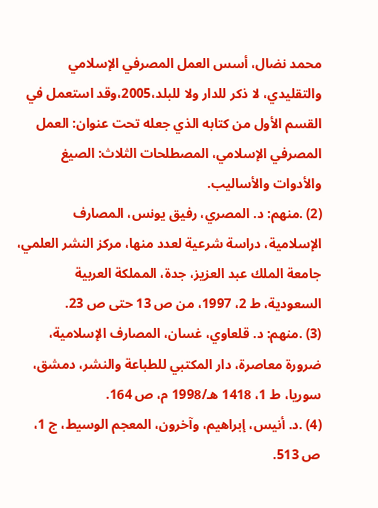محمد نضال، أسس العمل المصرفي الإسلامي والتقليدي، لا ذكر للدار ولا للبلد،2005،وقد استعمل في القسم الأول من كتابه الذي جعله تحت عنوان: العمل المصرفي الإسلامي، المصطلحات الثلاث: الصيغ والأدوات والأساليب.
(2) .منهم: د. المصري، رفيق يونس، المصارف الإسلامية، دراسة شرعية لعدد منها، مركز النشر العلمي، جامعة الملك عبد العزيز، جدة، المملكة العربية السعودية، ط 2، 1997، من ص 13 حتى ص 23.
(3) .منهم: د. قلعاوي، غسان، المصارف الإسلامية، ضرورة معاصرة، دار المكتبي للطباعة والنشر، دمشق، سوريا، ط 1، 1418 هـ/1998 م، ص 164.
(4) .د. أنيس، إبراهيم، وآخرون، المعجم الوسيط، ج 1، ص 513.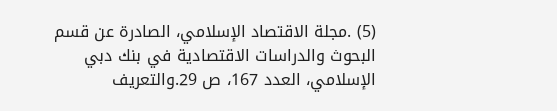(5) .مجلة الاقتصاد الإسلامي، الصادرة عن قسم البحوث والدراسات الاقتصادية في بنك دبي الإسلامي، العدد 167، ص 29.والتعريف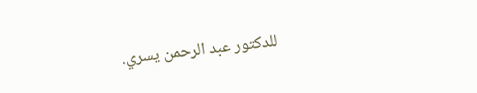للدكتور عبد الرحمن يسري.